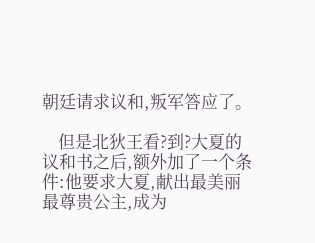朝廷请求议和,叛军答应了。

    但是北狄王看?到?大夏的议和书之后,额外加了一个条件:他要求大夏,献出最美丽最尊贵公主,成为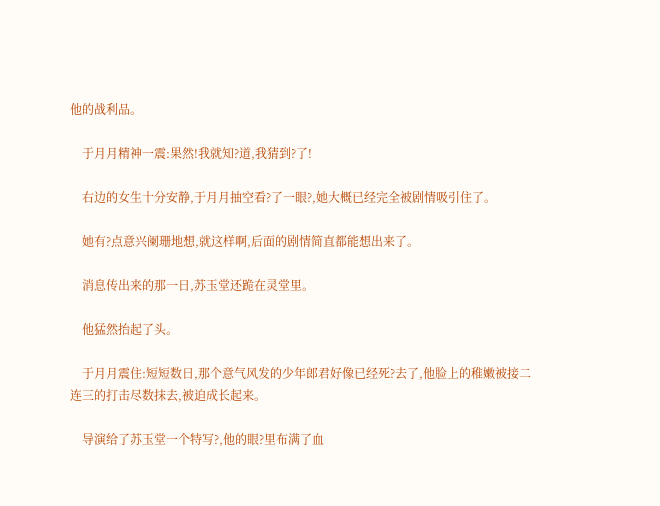他的战利品。

    于月月精神一震:果然!我就知?道,我猜到?了!

    右边的女生十分安静,于月月抽空看?了一眼?,她大概已经完全被剧情吸引住了。

    她有?点意兴阑珊地想,就这样啊,后面的剧情简直都能想出来了。

    消息传出来的那一日,苏玉堂还跪在灵堂里。

    他猛然抬起了头。

    于月月震住:短短数日,那个意气风发的少年郎君好像已经死?去了,他脸上的稚嫩被接二连三的打击尽数抹去,被迫成长起来。

    导演给了苏玉堂一个特写?,他的眼?里布满了血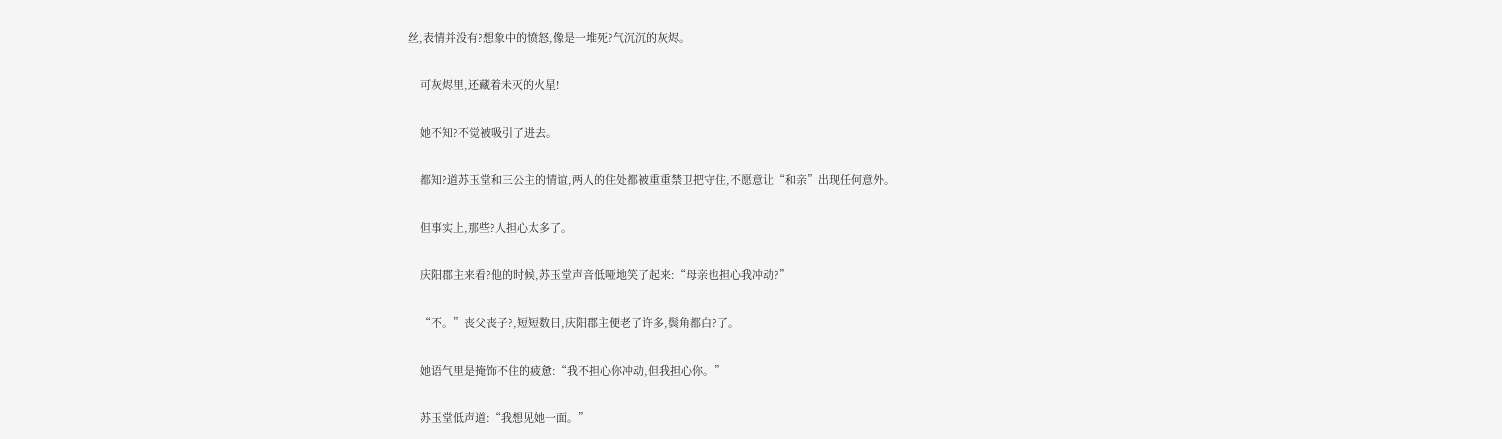丝,表情并没有?想象中的愤怒,像是一堆死?气沉沉的灰烬。

    可灰烬里,还藏着未灭的火星!

    她不知?不觉被吸引了进去。

    都知?道苏玉堂和三公主的情谊,两人的住处都被重重禁卫把守住,不愿意让“和亲”出现任何意外。

    但事实上,那些?人担心太多了。

    庆阳郡主来看?他的时候,苏玉堂声音低哑地笑了起来:“母亲也担心我冲动?”

    “不。”丧父丧子?,短短数日,庆阳郡主便老了许多,鬓角都白?了。

    她语气里是掩饰不住的疲惫:“我不担心你冲动,但我担心你。”

    苏玉堂低声道:“我想见她一面。”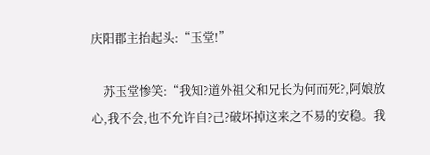庆阳郡主抬起头:“玉堂!”

    苏玉堂惨笑:“我知?道外祖父和兄长为何而死?,阿娘放心,我不会,也不允许自?己?破坏掉这来之不易的安稳。我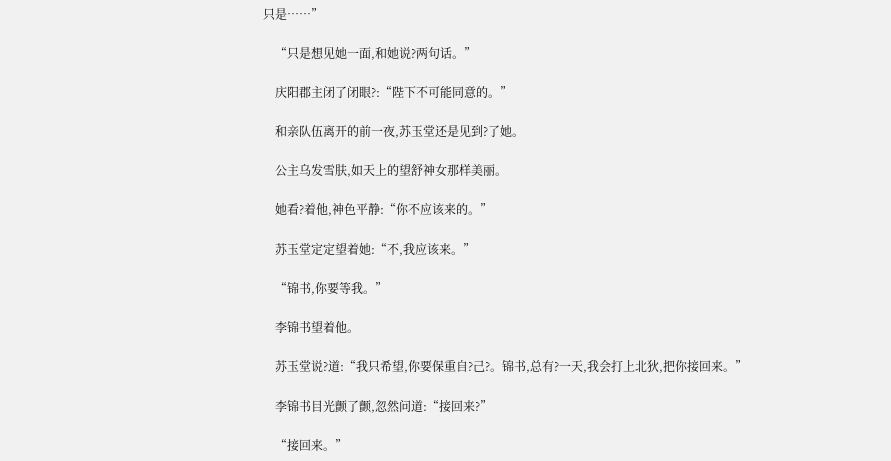只是……”

    “只是想见她一面,和她说?两句话。”

    庆阳郡主闭了闭眼?:“陛下不可能同意的。”

    和亲队伍离开的前一夜,苏玉堂还是见到?了她。

    公主乌发雪肤,如天上的望舒神女那样美丽。

    她看?着他,神色平静:“你不应该来的。”

    苏玉堂定定望着她:“不,我应该来。”

    “锦书,你要等我。”

    李锦书望着他。

    苏玉堂说?道:“我只希望,你要保重自?己?。锦书,总有?一天,我会打上北狄,把你接回来。”

    李锦书目光颤了颤,忽然问道:“接回来?”

    “接回来。”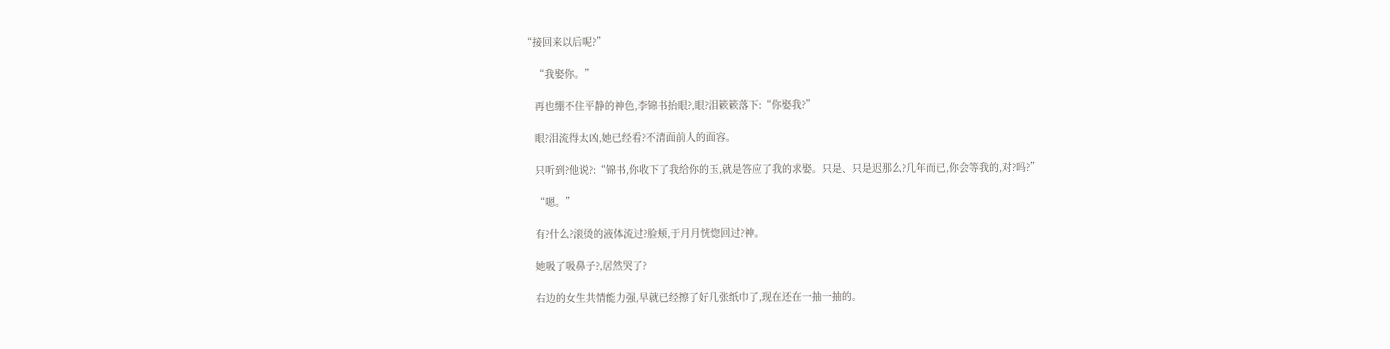“接回来以后呢?”

    “我娶你。”

    再也绷不住平静的神色,李锦书抬眼?,眼?泪簌簌落下:“你娶我?”

    眼?泪流得太凶,她已经看?不清面前人的面容。

    只听到?他说?:“锦书,你收下了我给你的玉,就是答应了我的求娶。只是、只是迟那么?几年而已,你会等我的,对?吗?”

    “嗯。”

    有?什么?滚烫的液体流过?脸颊,于月月恍惚回过?神。

    她吸了吸鼻子?,居然哭了?

    右边的女生共情能力强,早就已经擦了好几张纸巾了,现在还在一抽一抽的。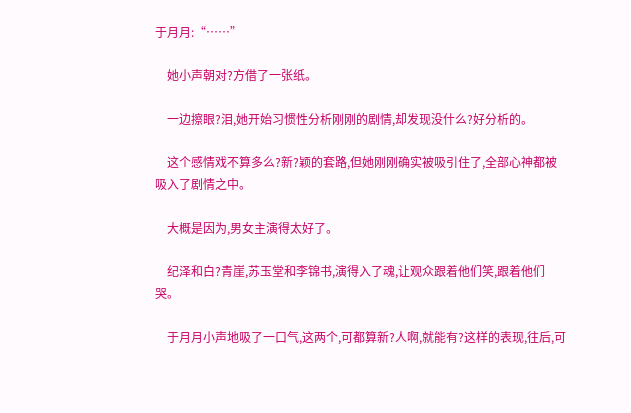于月月:“……”

    她小声朝对?方借了一张纸。

    一边擦眼?泪,她开始习惯性分析刚刚的剧情,却发现没什么?好分析的。

    这个感情戏不算多么?新?颖的套路,但她刚刚确实被吸引住了,全部心神都被吸入了剧情之中。

    大概是因为,男女主演得太好了。

    纪泽和白?青崖,苏玉堂和李锦书,演得入了魂,让观众跟着他们笑,跟着他们哭。

    于月月小声地吸了一口气,这两个,可都算新?人啊,就能有?这样的表现,往后,可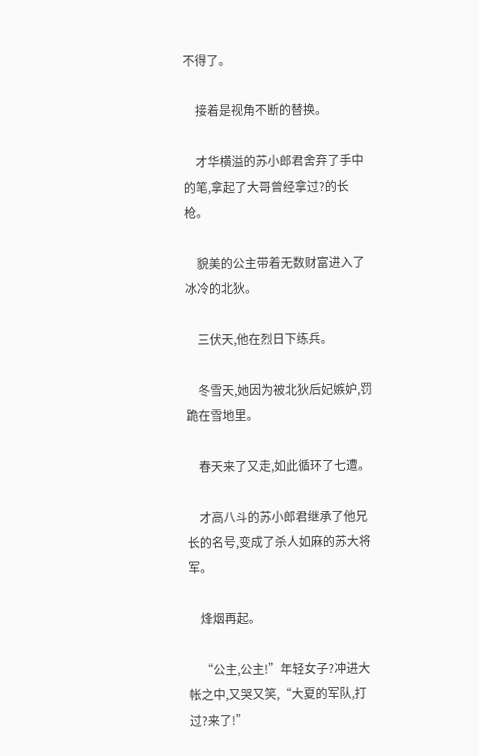不得了。

    接着是视角不断的替换。

    才华横溢的苏小郎君舍弃了手中的笔,拿起了大哥曾经拿过?的长枪。

    貌美的公主带着无数财富进入了冰冷的北狄。

    三伏天,他在烈日下练兵。

    冬雪天,她因为被北狄后妃嫉妒,罚跪在雪地里。

    春天来了又走,如此循环了七遭。

    才高八斗的苏小郎君继承了他兄长的名号,变成了杀人如麻的苏大将军。

    烽烟再起。

    “公主,公主!”年轻女子?冲进大帐之中,又哭又笑,“大夏的军队,打过?来了!”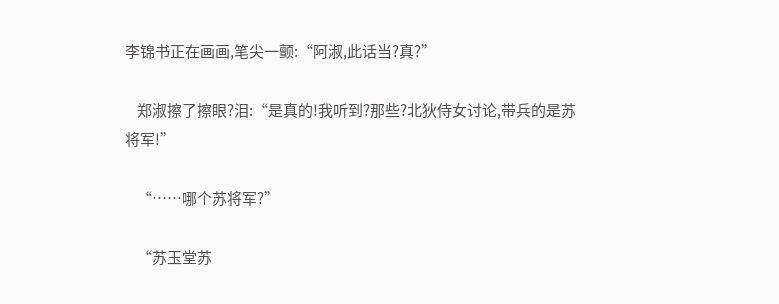李锦书正在画画,笔尖一颤:“阿淑,此话当?真?”

    郑淑擦了擦眼?泪:“是真的!我听到?那些?北狄侍女讨论,带兵的是苏将军!”

    “……哪个苏将军?”

    “苏玉堂苏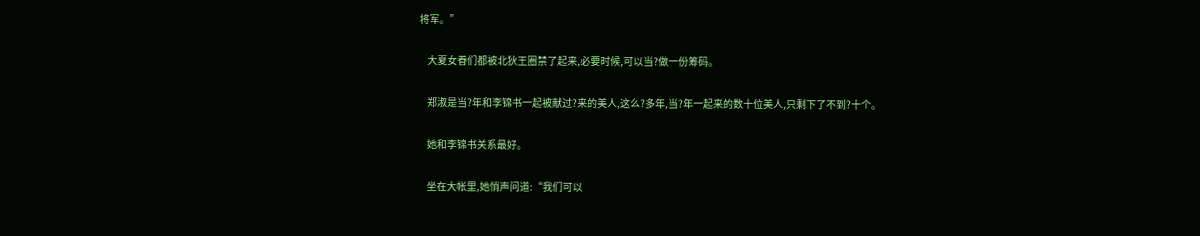将军。”

    大夏女眷们都被北狄王圈禁了起来,必要时候,可以当?做一份筹码。

    郑淑是当?年和李锦书一起被献过?来的美人,这么?多年,当?年一起来的数十位美人,只剩下了不到?十个。

    她和李锦书关系最好。

    坐在大帐里,她悄声问道:“我们可以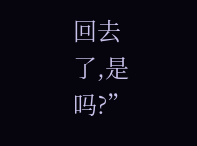回去了,是吗?”